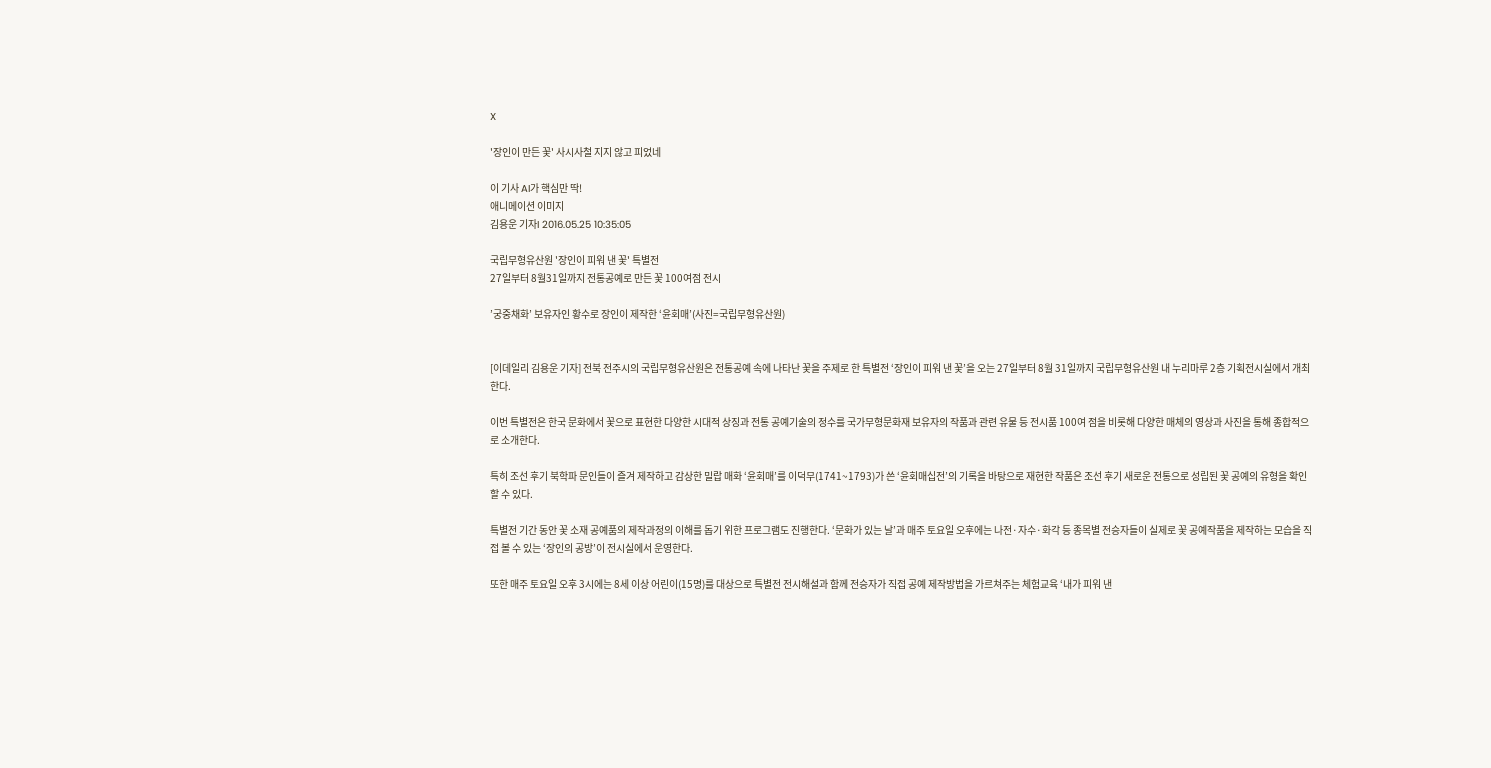X

'장인이 만든 꽃' 사시사철 지지 않고 피었네

이 기사 AI가 핵심만 딱!
애니메이션 이미지
김용운 기자I 2016.05.25 10:35:05

국립무형유산원 '장인이 피워 낸 꽃' 특별전
27일부터 8월31일까지 전통공예로 만든 꽃 100여점 전시

’궁중채화’ 보유자인 황수로 장인이 제작한 ‘윤회매’(사진=국립무형유산원)


[이데일리 김용운 기자] 전북 전주시의 국립무형유산원은 전통공예 속에 나타난 꽃을 주제로 한 특별전 ‘장인이 피워 낸 꽃’을 오는 27일부터 8월 31일까지 국립무형유산원 내 누리마루 2층 기획전시실에서 개최한다.

이번 특별전은 한국 문화에서 꽃으로 표현한 다양한 시대적 상징과 전통 공예기술의 정수를 국가무형문화재 보유자의 작품과 관련 유물 등 전시품 100여 점을 비롯해 다양한 매체의 영상과 사진을 통해 종합적으로 소개한다.

특히 조선 후기 북학파 문인들이 즐겨 제작하고 감상한 밀랍 매화 ‘윤회매’를 이덕무(1741~1793)가 쓴 ‘윤회매십전’의 기록을 바탕으로 재현한 작품은 조선 후기 새로운 전통으로 성립된 꽃 공예의 유형을 확인할 수 있다.

특별전 기간 동안 꽃 소재 공예품의 제작과정의 이해를 돕기 위한 프로그램도 진행한다. ‘문화가 있는 날’과 매주 토요일 오후에는 나전·자수·화각 등 종목별 전승자들이 실제로 꽃 공예작품을 제작하는 모습을 직접 볼 수 있는 ‘장인의 공방’이 전시실에서 운영한다.

또한 매주 토요일 오후 3시에는 8세 이상 어린이(15명)를 대상으로 특별전 전시해설과 함께 전승자가 직접 공예 제작방법을 가르쳐주는 체험교육 ‘내가 피워 낸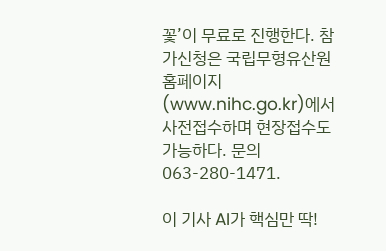꽃’이 무료로 진행한다. 참가신청은 국립무형유산원 홈페이지(www.nihc.go.kr)에서 사전접수하며 현장접수도 가능하다. 문의 063-280-1471.

이 기사 AI가 핵심만 딱!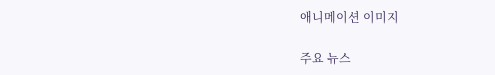애니메이션 이미지

주요 뉴스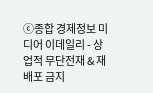ⓒ종합 경제정보 미디어 이데일리 - 상업적 무단전재 & 재배포 금지